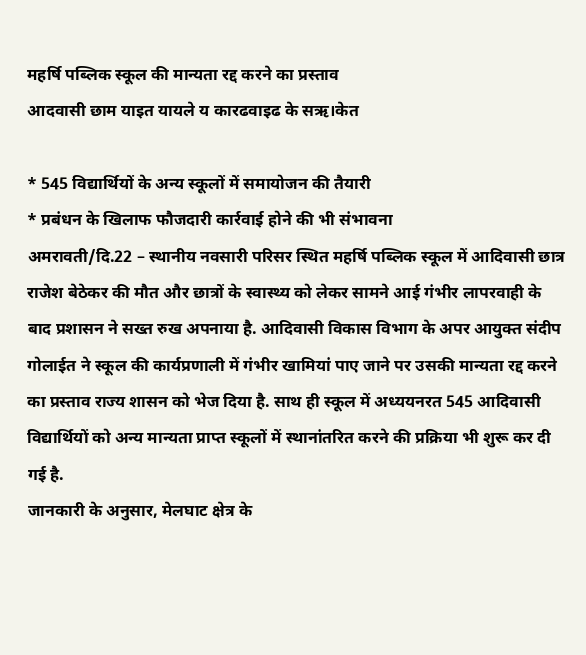महर्षि पब्लिक स्कूल की मान्यता रद्द करने का प्रस्ताव
आदवासी छाम याइत यायले य कारढवाइढ के सऋ।केत

* 545 विद्यार्थियों के अन्य स्कूलों में समायोजन की तैयारी
* प्रबंधन के खिलाफ फौजदारी कार्रवाई होने की भी संभावना
अमरावती/दि.22 – स्थानीय नवसारी परिसर स्थित महर्षि पब्लिक स्कूल में आदिवासी छात्र राजेश बेठेकर की मौत और छात्रों के स्वास्थ्य को लेकर सामने आई गंभीर लापरवाही के बाद प्रशासन ने सख्त रुख अपनाया है. आदिवासी विकास विभाग के अपर आयुक्त संदीप गोलाईत ने स्कूल की कार्यप्रणाली में गंभीर खामियां पाए जाने पर उसकी मान्यता रद्द करने का प्रस्ताव राज्य शासन को भेज दिया है. साथ ही स्कूल में अध्ययनरत 545 आदिवासी विद्यार्थियों को अन्य मान्यता प्राप्त स्कूलों में स्थानांतरित करने की प्रक्रिया भी शुरू कर दी गई है.
जानकारी के अनुसार, मेलघाट क्षेत्र के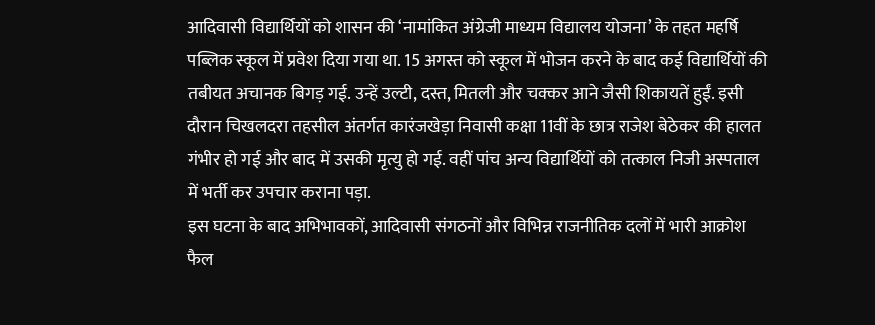आदिवासी विद्यार्थियों को शासन की ‘नामांकित अंग्रेजी माध्यम विद्यालय योजना’ के तहत महर्षि पब्लिक स्कूल में प्रवेश दिया गया था. 15 अगस्त को स्कूल में भोजन करने के बाद कई विद्यार्थियों की तबीयत अचानक बिगड़ गई. उन्हें उल्टी, दस्त, मितली और चक्कर आने जैसी शिकायतें हुईं. इसी दौरान चिखलदरा तहसील अंतर्गत कारंजखेड़ा निवासी कक्षा 11वीं के छात्र राजेश बेठेकर की हालत गंभीर हो गई और बाद में उसकी मृत्यु हो गई. वहीं पांच अन्य विद्यार्थियों को तत्काल निजी अस्पताल में भर्ती कर उपचार कराना पड़ा.
इस घटना के बाद अभिभावकों, आदिवासी संगठनों और विभिन्न राजनीतिक दलों में भारी आक्रोश फैल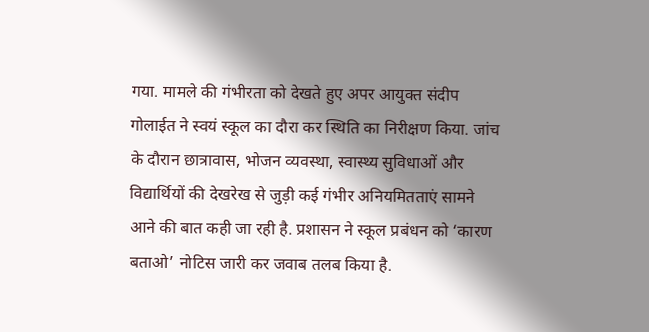गया. मामले की गंभीरता को देखते हुए अपर आयुक्त संदीप गोलाईत ने स्वयं स्कूल का दौरा कर स्थिति का निरीक्षण किया. जांच के दौरान छात्रावास, भोजन व्यवस्था, स्वास्थ्य सुविधाओं और विद्यार्थियों की देखरेख से जुड़ी कई गंभीर अनियमितताएं सामने आने की बात कही जा रही है. प्रशासन ने स्कूल प्रबंधन को ‘कारण बताओ’ नोटिस जारी कर जवाब तलब किया है.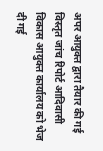अपर आयुक्त द्वारा तैयार की गई विस्तृत जांच रिपोर्ट आदिवासी विकास आयुक्त कार्यालय को भेज दी गई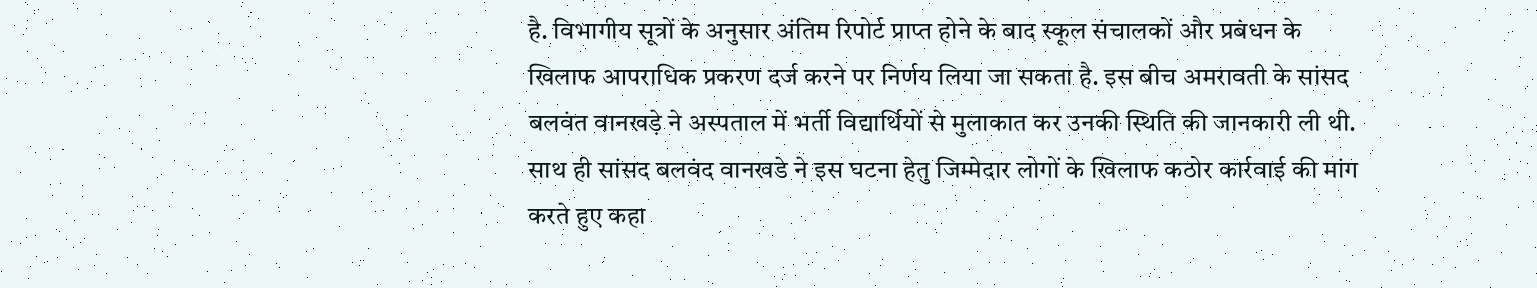है. विभागीय सूत्रों के अनुसार अंतिम रिपोर्ट प्राप्त होने के बाद स्कूल संचालकों और प्रबंधन के खिलाफ आपराधिक प्रकरण दर्ज करने पर निर्णय लिया जा सकता है. इस बीच अमरावती के सांसद बलवंत वानखड़े ने अस्पताल में भर्ती विद्यार्थियों से मुलाकात कर उनकी स्थिति की जानकारी ली थी. साथ ही सांसद बलवंद वानखडे ने इस घटना हेतु जिम्मेदार लोगों के खिलाफ कठोर कार्रवाई की मांग करते हुए कहा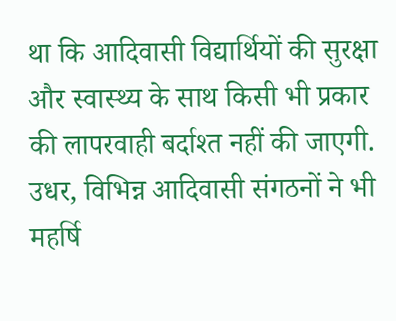था कि आदिवासी विद्यार्थियों की सुरक्षा और स्वास्थ्य के साथ किसी भी प्रकार की लापरवाही बर्दाश्त नहीं की जाएगी.
उधर, विभिन्न आदिवासी संगठनों ने भी महर्षि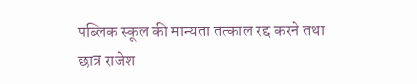पब्लिक स्कूल की मान्यता तत्काल रद्द करने तथा छात्र राजेश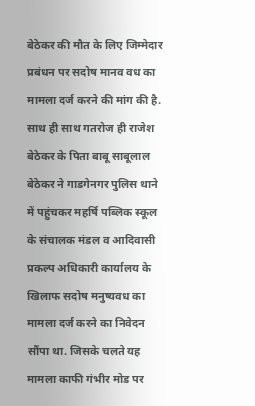बेठेकर की मौत के लिए जिम्मेदार प्रबंधन पर सदोष मानव वध का मामला दर्ज करने की मांग की है. साथ ही साथ गतरोज ही राजेश बेठेकर के पिता बाबू साबूलाल बेठेकर ने गाडगेनगर पुलिस थाने में पहुंचकर महर्षि पब्लिक स्कूल के संचालक मंडल व आदिवासी प्रकल्प अधिकारी कार्यालय के खिलाफ सदोष मनुष्यवध का मामला दर्ज करने का निवेदन सौंपा था. जिसके चलते यह मामला काफी गंभीर मोड पर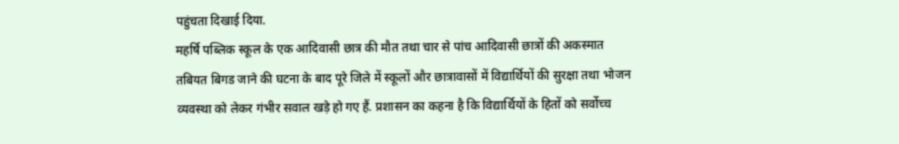पहुंचता दिखाई दिया.
महर्षि पब्लिक स्कूल के एक आदिवासी छात्र की मौत तथा चार से पांच आदिवासी छात्रों की अकस्मात तबियत बिगड जाने की घटना के बाद पूरे जिले में स्कूलों और छात्रावासों में विद्यार्थियों की सुरक्षा तथा भोजन व्यवस्था को लेकर गंभीर सवाल खड़े हो गए हैं. प्रशासन का कहना है कि विद्यार्थियों के हितों को सर्वोच्च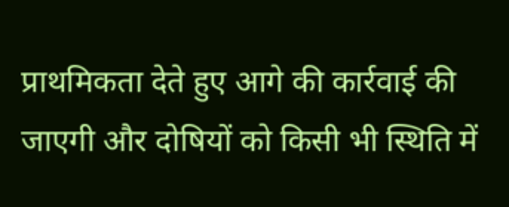प्राथमिकता देते हुए आगे की कार्रवाई की जाएगी और दोषियों को किसी भी स्थिति में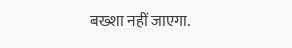बख्शा नहीं जाएगा.